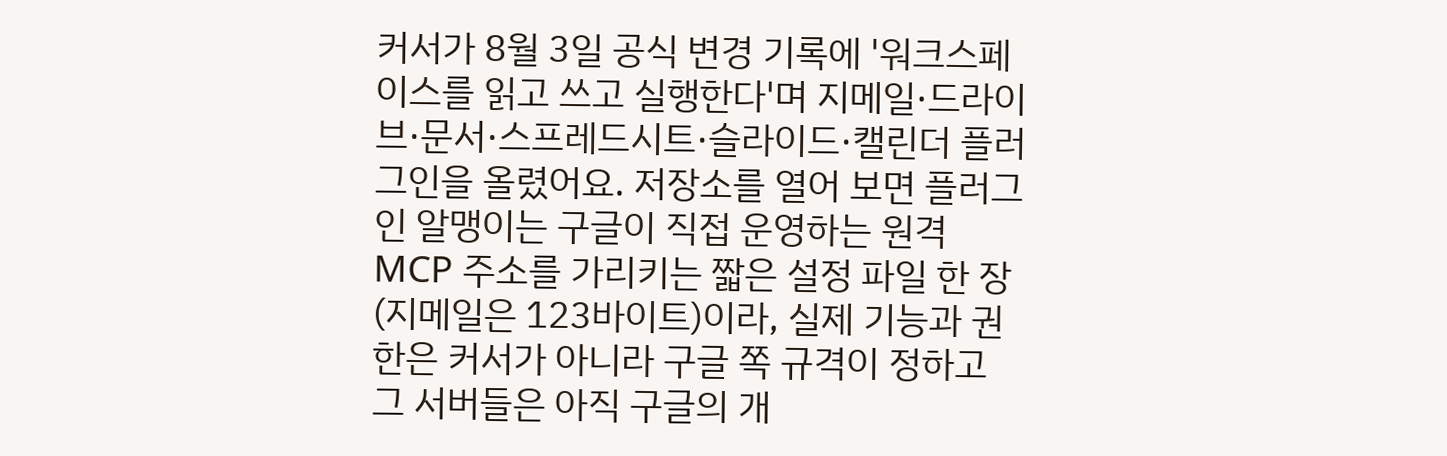커서가 8월 3일 공식 변경 기록에 '워크스페이스를 읽고 쓰고 실행한다'며 지메일·드라이브·문서·스프레드시트·슬라이드·캘린더 플러그인을 올렸어요. 저장소를 열어 보면 플러그인 알맹이는 구글이 직접 운영하는 원격 MCP 주소를 가리키는 짧은 설정 파일 한 장(지메일은 123바이트)이라, 실제 기능과 권한은 커서가 아니라 구글 쪽 규격이 정하고 그 서버들은 아직 구글의 개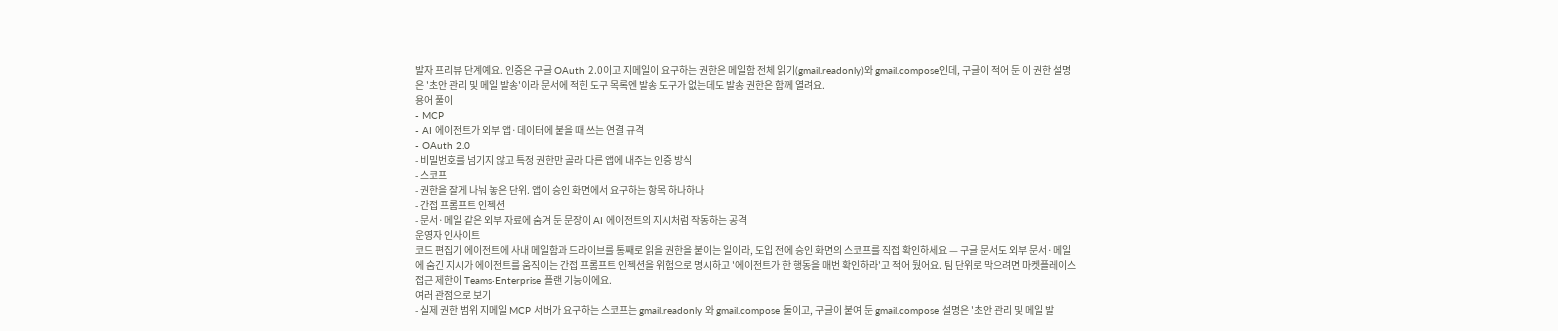발자 프리뷰 단계예요. 인증은 구글 OAuth 2.0이고 지메일이 요구하는 권한은 메일함 전체 읽기(gmail.readonly)와 gmail.compose인데, 구글이 적어 둔 이 권한 설명은 '초안 관리 및 메일 발송'이라 문서에 적힌 도구 목록엔 발송 도구가 없는데도 발송 권한은 함께 열려요.
용어 풀이
- MCP
- AI 에이전트가 외부 앱·데이터에 붙을 때 쓰는 연결 규격
- OAuth 2.0
- 비밀번호를 넘기지 않고 특정 권한만 골라 다른 앱에 내주는 인증 방식
- 스코프
- 권한을 잘게 나눠 놓은 단위. 앱이 승인 화면에서 요구하는 항목 하나하나
- 간접 프롬프트 인젝션
- 문서·메일 같은 외부 자료에 숨겨 둔 문장이 AI 에이전트의 지시처럼 작동하는 공격
운영자 인사이트
코드 편집기 에이전트에 사내 메일함과 드라이브를 통째로 읽을 권한을 붙이는 일이라, 도입 전에 승인 화면의 스코프를 직접 확인하세요 — 구글 문서도 외부 문서·메일에 숨긴 지시가 에이전트를 움직이는 간접 프롬프트 인젝션을 위험으로 명시하고 '에이전트가 한 행동을 매번 확인하라'고 적어 뒀어요. 팀 단위로 막으려면 마켓플레이스 접근 제한이 Teams·Enterprise 플랜 기능이에요.
여러 관점으로 보기
- 실제 권한 범위 지메일 MCP 서버가 요구하는 스코프는 gmail.readonly 와 gmail.compose 둘이고, 구글이 붙여 둔 gmail.compose 설명은 '초안 관리 및 메일 발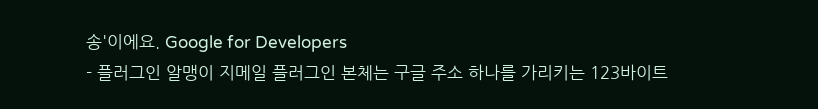송'이에요. Google for Developers
- 플러그인 알맹이 지메일 플러그인 본체는 구글 주소 하나를 가리키는 123바이트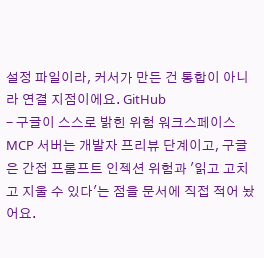설정 파일이라, 커서가 만든 건 통합이 아니라 연결 지점이에요. GitHub
- 구글이 스스로 밝힌 위험 워크스페이스 MCP 서버는 개발자 프리뷰 단계이고, 구글은 간접 프롬프트 인젝션 위험과 '읽고 고치고 지울 수 있다'는 점을 문서에 직접 적어 놨어요.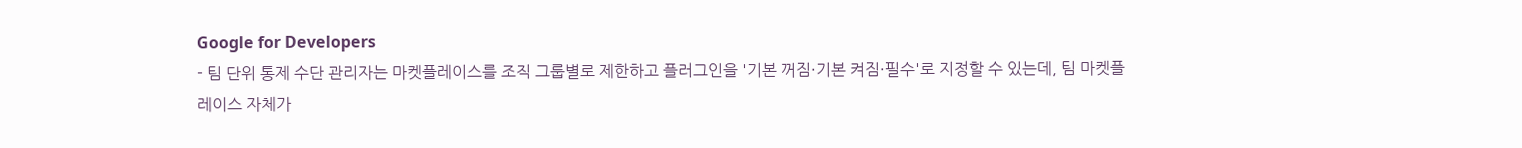Google for Developers
- 팀 단위 통제 수단 관리자는 마켓플레이스를 조직 그룹별로 제한하고 플러그인을 '기본 꺼짐·기본 켜짐·필수'로 지정할 수 있는데, 팀 마켓플레이스 자체가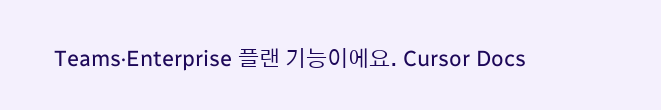Teams·Enterprise 플랜 기능이에요. Cursor Docs